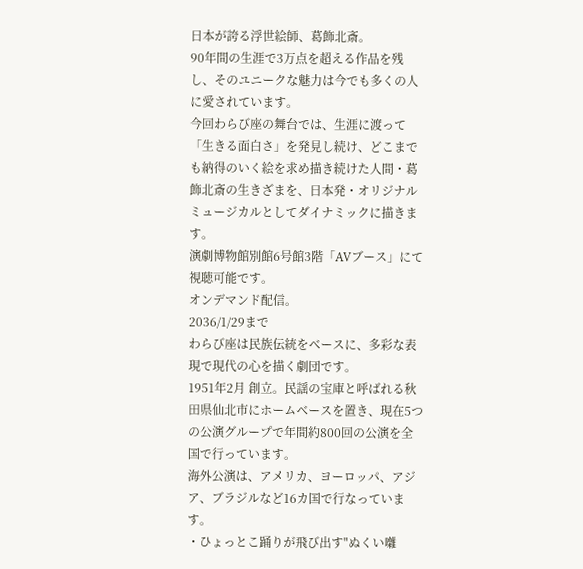日本が誇る浮世絵師、葛飾北斎。
90年間の生涯で3万点を超える作品を残し、そのユニークな魅力は今でも多くの人に愛されています。
今回わらび座の舞台では、生涯に渡って「生きる面白さ」を発見し続け、どこまでも納得のいく絵を求め描き続けた人間・葛飾北斎の生きざまを、日本発・オリジナルミュージカルとしてダイナミックに描きます。
演劇博物館別館6号館3階「AVブース」にて視聴可能です。
オンデマンド配信。
2036/1/29まで
わらび座は民族伝統をベースに、多彩な表現で現代の心を描く劇団です。
1951年2月 創立。民謡の宝庫と呼ばれる秋田県仙北市にホームベースを置き、現在5つの公演グループで年間約800回の公演を全国で行っています。
海外公演は、アメリカ、ヨーロッパ、アジア、ブラジルなど16カ国で行なっています。
・ひょっとこ踊りが飛び出す"ぬくい囃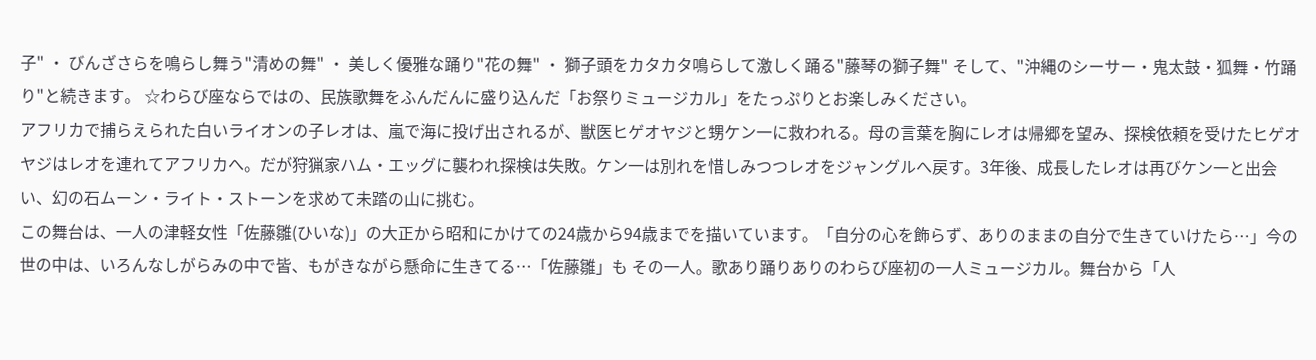子" ・ びんざさらを鳴らし舞う"清めの舞" ・ 美しく優雅な踊り"花の舞" ・ 獅子頭をカタカタ鳴らして激しく踊る"藤琴の獅子舞" そして、"沖縄のシーサー・鬼太鼓・狐舞・竹踊り"と続きます。 ☆わらび座ならではの、民族歌舞をふんだんに盛り込んだ「お祭りミュージカル」をたっぷりとお楽しみください。
アフリカで捕らえられた白いライオンの子レオは、嵐で海に投げ出されるが、獣医ヒゲオヤジと甥ケン一に救われる。母の言葉を胸にレオは帰郷を望み、探検依頼を受けたヒゲオヤジはレオを連れてアフリカへ。だが狩猟家ハム・エッグに襲われ探検は失敗。ケン一は別れを惜しみつつレオをジャングルへ戻す。3年後、成長したレオは再びケン一と出会い、幻の石ムーン・ライト・ストーンを求めて未踏の山に挑む。
この舞台は、一人の津軽女性「佐藤雛(ひいな)」の大正から昭和にかけての24歳から94歳までを描いています。「自分の心を飾らず、ありのままの自分で生きていけたら…」今の世の中は、いろんなしがらみの中で皆、もがきながら懸命に生きてる…「佐藤雛」も その一人。歌あり踊りありのわらび座初の一人ミュージカル。舞台から「人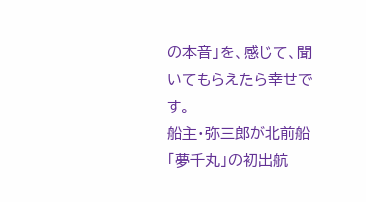の本音」を、感じて、聞いてもらえたら幸せです。
船主・弥三郎が北前船「夢千丸」の初出航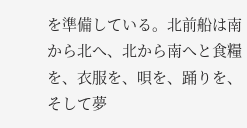を準備している。北前船は南から北へ、北から南へと食糧を、衣服を、唄を、踊りを、そして夢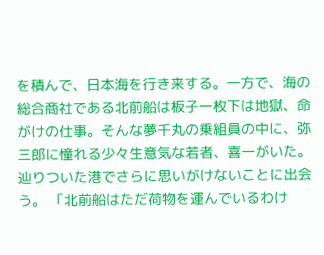を積んで、日本海を行き来する。一方で、海の総合商社である北前船は板子一枚下は地獄、命がけの仕事。そんな夢千丸の乗組員の中に、弥三郎に憧れる少々生意気な若者、喜一がいた。 辿りついた港でさらに思いがけないことに出会う。 「北前船はただ荷物を運んでいるわけ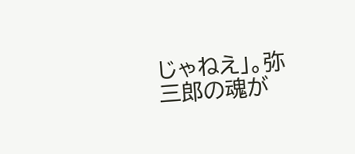じゃねえ」。弥三郎の魂が